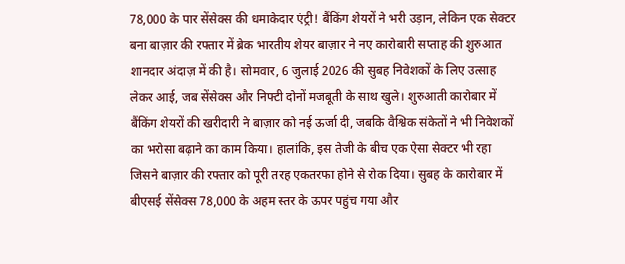78,000 के पार सेंसेक्स की धमाकेदार एंट्री! बैंकिंग शेयरों ने भरी उड़ान, लेकिन एक सेक्टर बना बाज़ार की रफ्तार में ब्रेक भारतीय शेयर बाज़ार ने नए कारोबारी सप्ताह की शुरुआत शानदार अंदाज़ में की है। सोमवार, 6 जुलाई 2026 की सुबह निवेशकों के लिए उत्साह लेकर आई, जब सेंसेक्स और निफ्टी दोनों मजबूती के साथ खुले। शुरुआती कारोबार में बैंकिंग शेयरों की खरीदारी ने बाज़ार को नई ऊर्जा दी, जबकि वैश्विक संकेतों ने भी निवेशकों का भरोसा बढ़ाने का काम किया। हालांकि, इस तेजी के बीच एक ऐसा सेक्टर भी रहा जिसने बाज़ार की रफ्तार को पूरी तरह एकतरफा होने से रोक दिया। सुबह के कारोबार में बीएसई सेंसेक्स 78,000 के अहम स्तर के ऊपर पहुंच गया और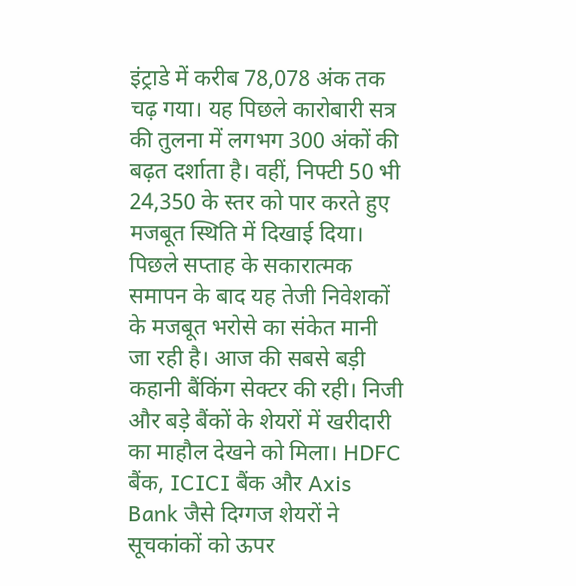इंट्राडे में करीब 78,078 अंक तक चढ़ गया। यह पिछले कारोबारी सत्र की तुलना में लगभग 300 अंकों की बढ़त दर्शाता है। वहीं, निफ्टी 50 भी 24,350 के स्तर को पार करते हुए मजबूत स्थिति में दिखाई दिया। पिछले सप्ताह के सकारात्मक समापन के बाद यह तेजी निवेशकों के मजबूत भरोसे का संकेत मानी जा रही है। आज की सबसे बड़ी कहानी बैंकिंग सेक्टर की रही। निजी और बड़े बैंकों के शेयरों में खरीदारी का माहौल देखने को मिला। HDFC बैंक, ICICI बैंक और Axis Bank जैसे दिग्गज शेयरों ने सूचकांकों को ऊपर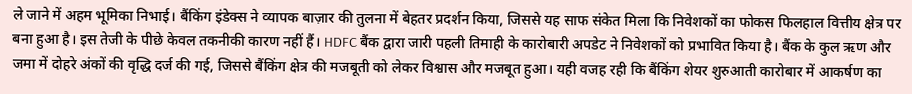ले जाने में अहम भूमिका निभाई। बैंकिंग इंडेक्स ने व्यापक बाज़ार की तुलना में बेहतर प्रदर्शन किया, जिससे यह साफ संकेत मिला कि निवेशकों का फोकस फिलहाल वित्तीय क्षेत्र पर बना हुआ है। इस तेजी के पीछे केवल तकनीकी कारण नहीं हैं। HDFC बैंक द्वारा जारी पहली तिमाही के कारोबारी अपडेट ने निवेशकों को प्रभावित किया है। बैंक के कुल ऋण और जमा में दोहरे अंकों की वृद्धि दर्ज की गई, जिससे बैंकिंग क्षेत्र की मजबूती को लेकर विश्वास और मजबूत हुआ। यही वजह रही कि बैंकिंग शेयर शुरुआती कारोबार में आकर्षण का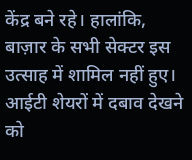केंद्र बने रहे। हालांकि, बाज़ार के सभी सेक्टर इस उत्साह में शामिल नहीं हुए। आईटी शेयरों में दबाव देखने को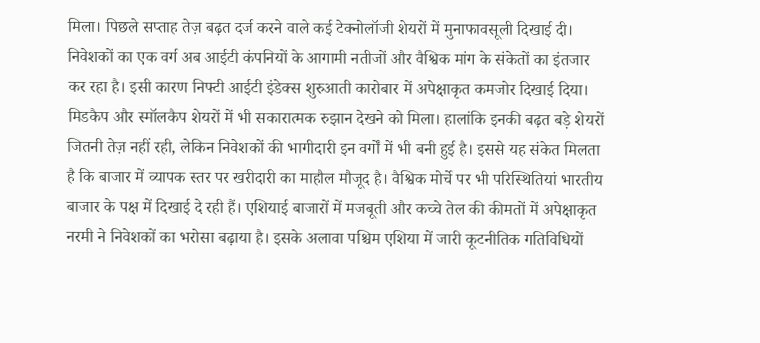मिला। पिछले सप्ताह तेज़ बढ़त दर्ज करने वाले कई टेक्नोलॉजी शेयरों में मुनाफावसूली दिखाई दी। निवेशकों का एक वर्ग अब आईटी कंपनियों के आगामी नतीजों और वैश्विक मांग के संकेतों का इंतजार कर रहा है। इसी कारण निफ्टी आईटी इंडेक्स शुरुआती कारोबार में अपेक्षाकृत कमजोर दिखाई दिया। मिडकैप और स्मॉलकैप शेयरों में भी सकारात्मक रुझान देखने को मिला। हालांकि इनकी बढ़त बड़े शेयरों जितनी तेज़ नहीं रही, लेकिन निवेशकों की भागीदारी इन वर्गों में भी बनी हुई है। इससे यह संकेत मिलता है कि बाजार में व्यापक स्तर पर खरीदारी का माहौल मौजूद है। वैश्विक मोर्चे पर भी परिस्थितियां भारतीय बाजार के पक्ष में दिखाई दे रही हैं। एशियाई बाजारों में मजबूती और कच्चे तेल की कीमतों में अपेक्षाकृत नरमी ने निवेशकों का भरोसा बढ़ाया है। इसके अलावा पश्चिम एशिया में जारी कूटनीतिक गतिविधियों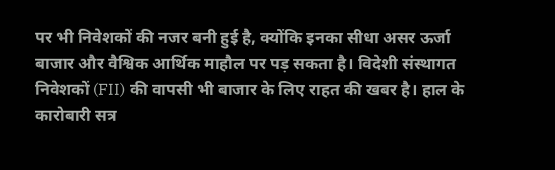पर भी निवेशकों की नजर बनी हुई है, क्योंकि इनका सीधा असर ऊर्जा बाजार और वैश्विक आर्थिक माहौल पर पड़ सकता है। विदेशी संस्थागत निवेशकों (FII) की वापसी भी बाजार के लिए राहत की खबर है। हाल के कारोबारी सत्र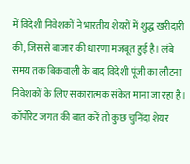में विदेशी निवेशकों ने भारतीय शेयरों में शुद्ध खरीदारी की, जिससे बाजार की धारणा मजबूत हुई है। लंबे समय तक बिकवाली के बाद विदेशी पूंजी का लौटना निवेशकों के लिए सकारात्मक संकेत माना जा रहा है। कॉर्पोरेट जगत की बात करें तो कुछ चुनिंदा शेयर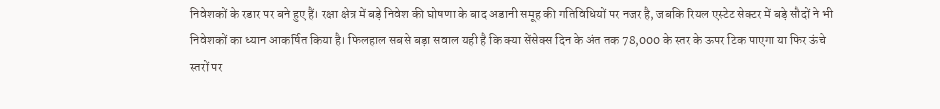निवेशकों के रडार पर बने हुए हैं। रक्षा क्षेत्र में बड़े निवेश की घोषणा के बाद अडानी समूह की गतिविधियों पर नजर है, जबकि रियल एस्टेट सेक्टर में बड़े सौदों ने भी निवेशकों का ध्यान आकर्षित किया है। फिलहाल सबसे बड़ा सवाल यही है कि क्या सेंसेक्स दिन के अंत तक 78,000 के स्तर के ऊपर टिक पाएगा या फिर ऊंचे स्तरों पर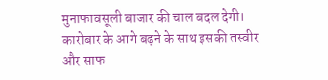मुनाफावसूली बाजार की चाल बदल देगी। कारोबार के आगे बढ़ने के साथ इसकी तस्वीर और साफ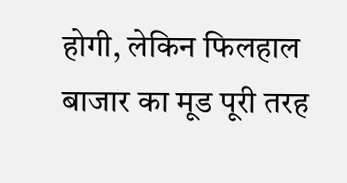होगी, लेकिन फिलहाल बाजार का मूड पूरी तरह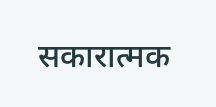सकारात्मक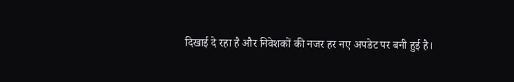दिखाई दे रहा है और निवेशकों की नजर हर नए अपडेट पर बनी हुई है।